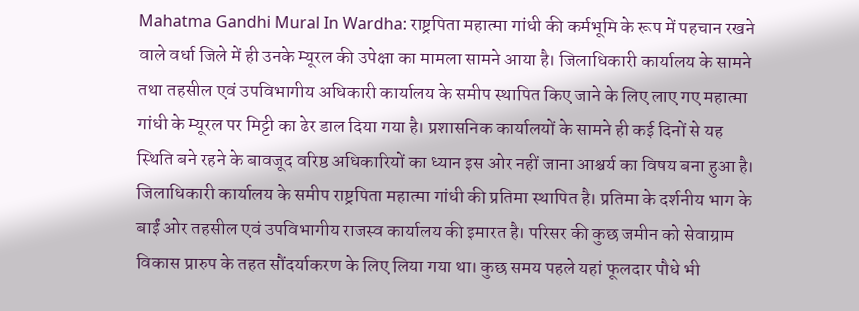Mahatma Gandhi Mural In Wardha: राष्ट्रपिता महात्मा गांधी की कर्मभूमि के रूप में पहचान रखने वाले वर्धा जिले में ही उनके म्यूरल की उपेक्षा का मामला सामने आया है। जिलाधिकारी कार्यालय के सामने तथा तहसील एवं उपविभागीय अधिकारी कार्यालय के समीप स्थापित किए जाने के लिए लाए गए महात्मा गांधी के म्यूरल पर मिट्टी का ढेर डाल दिया गया है। प्रशासनिक कार्यालयों के सामने ही कई दिनों से यह स्थिति बने रहने के बावजूद वरिष्ठ अधिकारियों का ध्यान इस ओर नहीं जाना आश्चर्य का विषय बना हुआ है।
जिलाधिकारी कार्यालय के समीप राष्ट्रपिता महात्मा गांधी की प्रतिमा स्थापित है। प्रतिमा के दर्शनीय भाग के बाईं ओर तहसील एवं उपविभागीय राजस्व कार्यालय की इमारत है। परिसर की कुछ जमीन को सेवाग्राम विकास प्रारुप के तहत सौंदर्याकरण के लिए लिया गया था। कुछ समय पहले यहां फूलदार पौधे भी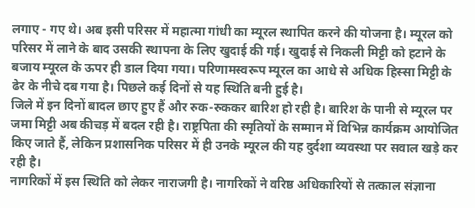लगाए - गए थे। अब इसी परिसर में महात्मा गांधी का म्यूरल स्थापित करने की योजना है। म्यूरल को परिसर में लाने के बाद उसकी स्थापना के लिए खुदाई की गई। खुदाई से निकली मिट्टी को हटाने के बजाय म्यूरल के ऊपर ही डाल दिया गया। परिणामस्वरूप म्यूरल का आधे से अधिक हिस्सा मिट्टी के ढेर के नीचे दब गया है। पिछले कई दिनों से यह स्थिति बनी हुई है।
जिले में इन दिनों बादल छाए हुए हैं और रुक-रुककर बारिश हो रही है। बारिश के पानी से म्यूरल पर जमा मिट्टी अब कीचड़ में बदल रही है। राष्ट्रपिता की स्मृतियों के सम्मान में विभिन्न कार्यक्रम आयोजित किए जाते हैं, लेकिन प्रशासनिक परिसर में ही उनके म्यूरल की यह दुर्दशा व्यवस्था पर सवाल खड़े कर रही है।
नागरिकों में इस स्थिति को लेकर नाराजगी है। नागरिकों ने वरिष्ठ अधिकारियों से तत्काल संज्ञाना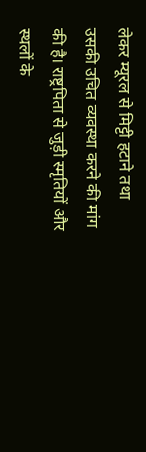लेकर म्यूरल से मिट्टी हटाने तथा उसकी उचित व्यवस्था करने की मांग की है। राष्ट्रपिता से जुड़ी स्मृतियों और स्थलों के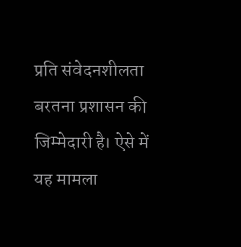प्रति संवेदनशीलता बरतना प्रशासन की जिम्मेदारी है। ऐसे में यह मामला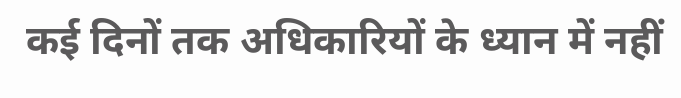कई दिनों तक अधिकारियों के ध्यान में नहीं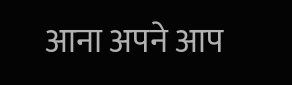आना अपने आप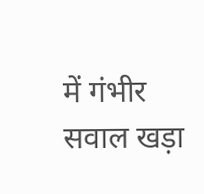में गंभीर सवाल खड़ा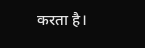करता है।